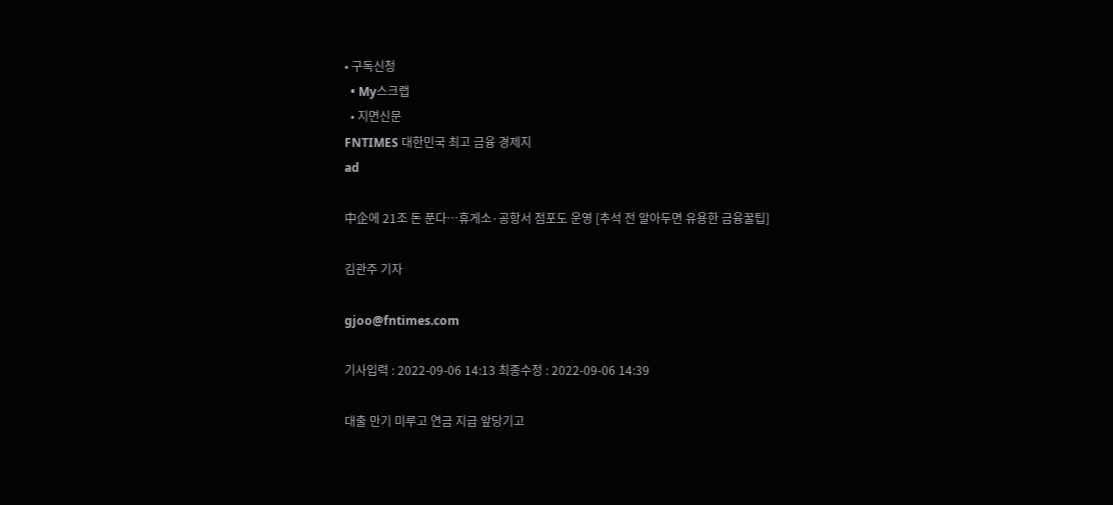• 구독신청
  • My스크랩
  • 지면신문
FNTIMES 대한민국 최고 금융 경제지
ad

中企에 21조 돈 푼다…휴게소·공항서 점포도 운영 [추석 전 알아두면 유용한 금융꿀팁]

김관주 기자

gjoo@fntimes.com

기사입력 : 2022-09-06 14:13 최종수정 : 2022-09-06 14:39

대출 만기 미루고 연금 지급 앞당기고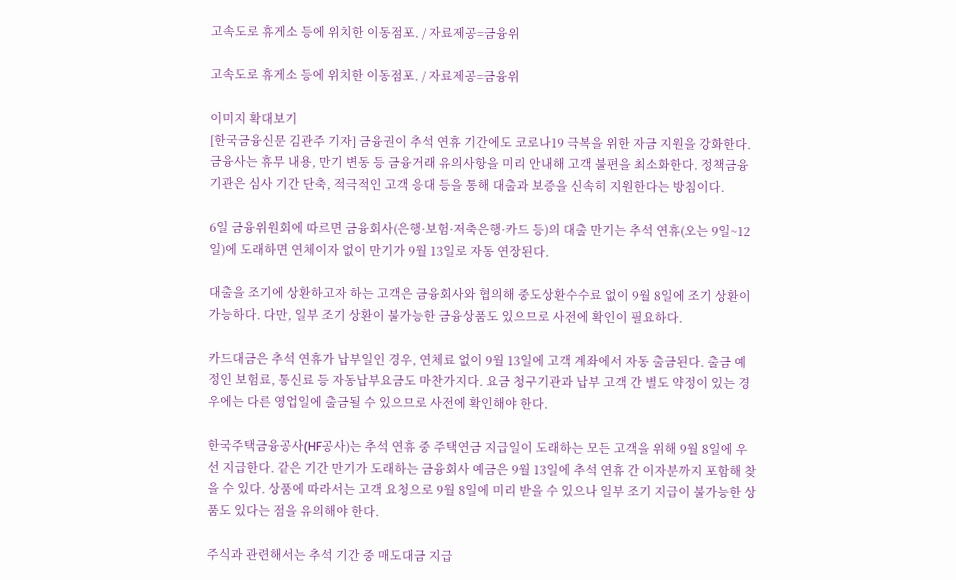고속도로 휴게소 등에 위치한 이동점포. / 자료제공=금융위

고속도로 휴게소 등에 위치한 이동점포. / 자료제공=금융위

이미지 확대보기
[한국금융신문 김관주 기자] 금융권이 추석 연휴 기간에도 코로나19 극복을 위한 자금 지원을 강화한다. 금융사는 휴무 내용, 만기 변동 등 금융거래 유의사항을 미리 안내해 고객 불편을 최소화한다. 정책금융기관은 심사 기간 단축, 적극적인 고객 응대 등을 통해 대출과 보증을 신속히 지원한다는 방침이다.

6일 금융위원회에 따르면 금융회사(은행·보험·저축은행·카드 등)의 대출 만기는 추석 연휴(오는 9일~12일)에 도래하면 연체이자 없이 만기가 9월 13일로 자동 연장된다.

대출을 조기에 상환하고자 하는 고객은 금융회사와 협의해 중도상환수수료 없이 9월 8일에 조기 상환이 가능하다. 다만, 일부 조기 상환이 불가능한 금융상품도 있으므로 사전에 확인이 필요하다.

카드대금은 추석 연휴가 납부일인 경우, 연체료 없이 9월 13일에 고객 계좌에서 자동 출금된다. 출금 예정인 보험료, 통신료 등 자동납부요금도 마찬가지다. 요금 청구기관과 납부 고객 간 별도 약정이 있는 경우에는 다른 영업일에 출금될 수 있으므로 사전에 확인해야 한다.

한국주택금융공사(HF공사)는 추석 연휴 중 주택연금 지급일이 도래하는 모든 고객을 위해 9월 8일에 우선 지급한다. 같은 기간 만기가 도래하는 금융회사 예금은 9월 13일에 추석 연휴 간 이자분까지 포함해 찾을 수 있다. 상품에 따라서는 고객 요청으로 9월 8일에 미리 받을 수 있으나 일부 조기 지급이 불가능한 상품도 있다는 점을 유의해야 한다.

주식과 관련해서는 추석 기간 중 매도대금 지급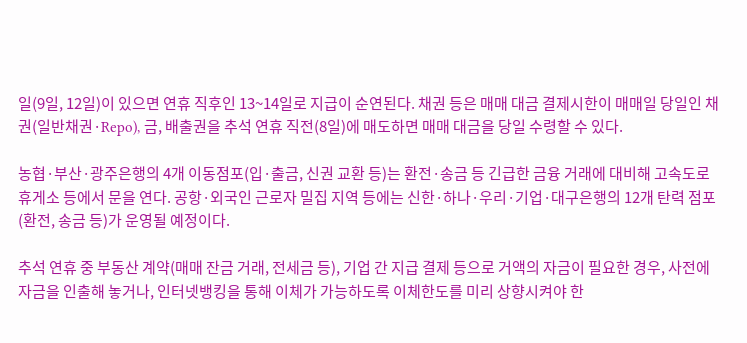일(9일, 12일)이 있으면 연휴 직후인 13~14일로 지급이 순연된다. 채권 등은 매매 대금 결제시한이 매매일 당일인 채권(일반채권·Repo), 금, 배출권을 추석 연휴 직전(8일)에 매도하면 매매 대금을 당일 수령할 수 있다.

농협·부산·광주은행의 4개 이동점포(입·출금, 신권 교환 등)는 환전·송금 등 긴급한 금융 거래에 대비해 고속도로 휴게소 등에서 문을 연다. 공항·외국인 근로자 밀집 지역 등에는 신한·하나·우리·기업·대구은행의 12개 탄력 점포(환전, 송금 등)가 운영될 예정이다.

추석 연휴 중 부동산 계약(매매 잔금 거래, 전세금 등), 기업 간 지급 결제 등으로 거액의 자금이 필요한 경우, 사전에 자금을 인출해 놓거나, 인터넷뱅킹을 통해 이체가 가능하도록 이체한도를 미리 상향시켜야 한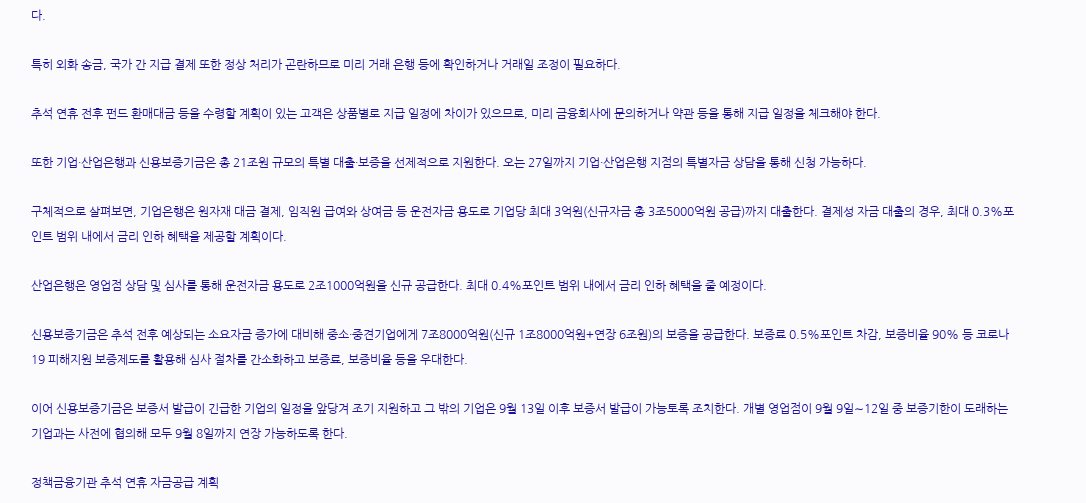다.

특히 외화 송금, 국가 간 지급 결제 또한 정상 처리가 곤란하므로 미리 거래 은행 등에 확인하거나 거래일 조정이 필요하다.

추석 연휴 전후 펀드 환매대금 등을 수령할 계획이 있는 고객은 상품별로 지급 일정에 차이가 있으므로, 미리 금융회사에 문의하거나 약관 등을 통해 지급 일정을 체크해야 한다.

또한 기업·산업은행과 신용보증기금은 총 21조원 규모의 특별 대출·보증을 선제적으로 지원한다. 오는 27일까지 기업·산업은행 지점의 특별자금 상담을 통해 신청 가능하다.

구체적으로 살펴보면, 기업은행은 원자재 대금 결제, 임직원 급여와 상여금 등 운전자금 용도로 기업당 최대 3억원(신규자금 총 3조5000억원 공급)까지 대출한다. 결제성 자금 대출의 경우, 최대 0.3%포인트 범위 내에서 금리 인하 혜택을 제공할 계획이다.

산업은행은 영업점 상담 및 심사를 통해 운전자금 용도로 2조1000억원을 신규 공급한다. 최대 0.4%포인트 범위 내에서 금리 인하 혜택을 줄 예정이다.

신용보증기금은 추석 전후 예상되는 소요자금 증가에 대비해 중소·중견기업에게 7조8000억원(신규 1조8000억원+연장 6조원)의 보증을 공급한다. 보증료 0.5%포인트 차감, 보증비율 90% 등 코로나19 피해지원 보증제도를 활용해 심사 절차를 간소화하고 보증료, 보증비율 등을 우대한다.

이어 신용보증기금은 보증서 발급이 긴급한 기업의 일정을 앞당겨 조기 지원하고 그 밖의 기업은 9월 13일 이후 보증서 발급이 가능토록 조치한다. 개별 영업점이 9월 9일∼12일 중 보증기한이 도래하는 기업과는 사전에 협의해 모두 9월 8일까지 연장 가능하도록 한다.

정책금융기관 추석 연휴 자금공급 계획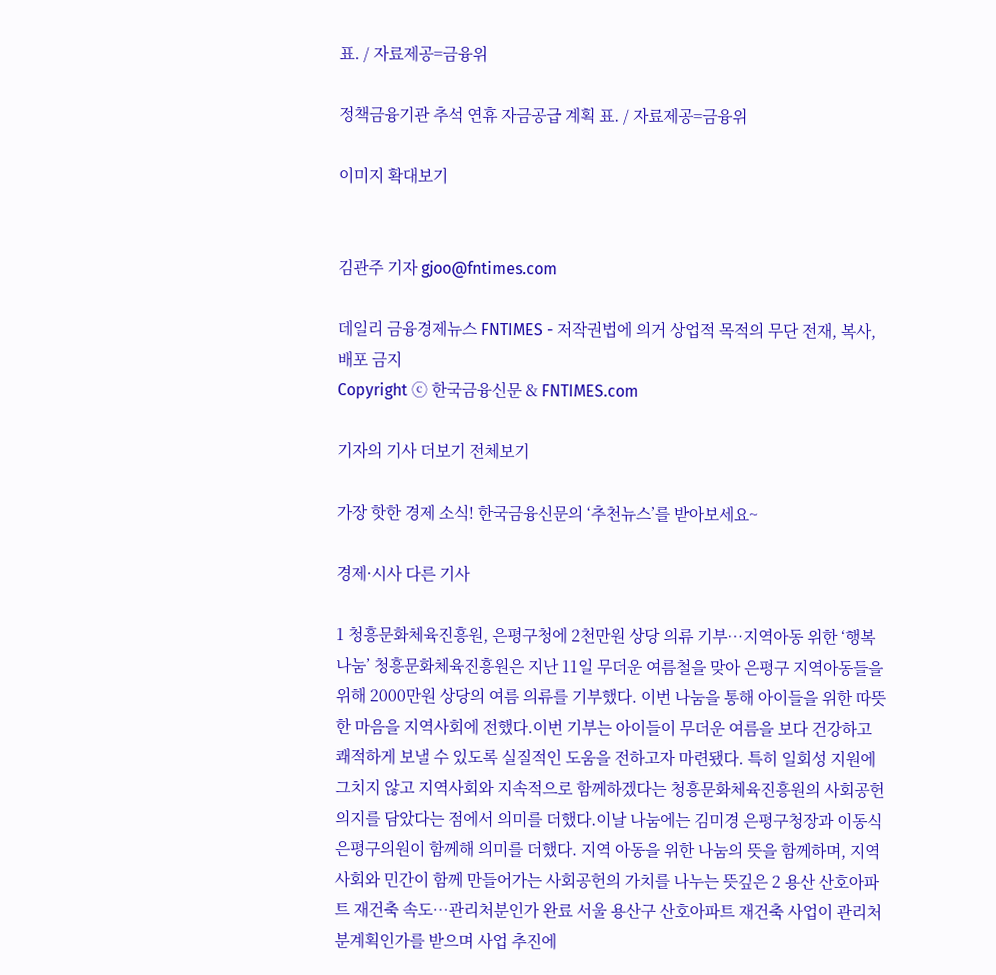표. / 자료제공=금융위

정책금융기관 추석 연휴 자금공급 계획 표. / 자료제공=금융위

이미지 확대보기


김관주 기자 gjoo@fntimes.com

데일리 금융경제뉴스 FNTIMES - 저작권법에 의거 상업적 목적의 무단 전재, 복사, 배포 금지
Copyright ⓒ 한국금융신문 & FNTIMES.com

기자의 기사 더보기 전체보기

가장 핫한 경제 소식! 한국금융신문의 ‘추천뉴스’를 받아보세요~

경제·시사 다른 기사

1 청흥문화체육진흥원, 은평구청에 2천만원 상당 의류 기부…지역아동 위한 ‘행복 나눔’ 청흥문화체육진흥원은 지난 11일 무더운 여름철을 맞아 은평구 지역아동들을 위해 2000만원 상당의 여름 의류를 기부했다. 이번 나눔을 통해 아이들을 위한 따뜻한 마음을 지역사회에 전했다.이번 기부는 아이들이 무더운 여름을 보다 건강하고 쾌적하게 보낼 수 있도록 실질적인 도움을 전하고자 마련됐다. 특히 일회성 지원에 그치지 않고 지역사회와 지속적으로 함께하겠다는 청흥문화체육진흥원의 사회공헌 의지를 담았다는 점에서 의미를 더했다.이날 나눔에는 김미경 은평구청장과 이동식 은평구의원이 함께해 의미를 더했다. 지역 아동을 위한 나눔의 뜻을 함께하며, 지역사회와 민간이 함께 만들어가는 사회공헌의 가치를 나누는 뜻깊은 2 용산 산호아파트 재건축 속도…관리처분인가 완료 서울 용산구 산호아파트 재건축 사업이 관리처분계획인가를 받으며 사업 추진에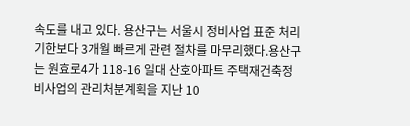속도를 내고 있다. 용산구는 서울시 정비사업 표준 처리기한보다 3개월 빠르게 관련 절차를 마무리했다.용산구는 원효로4가 118-16 일대 산호아파트 주택재건축정비사업의 관리처분계획을 지난 10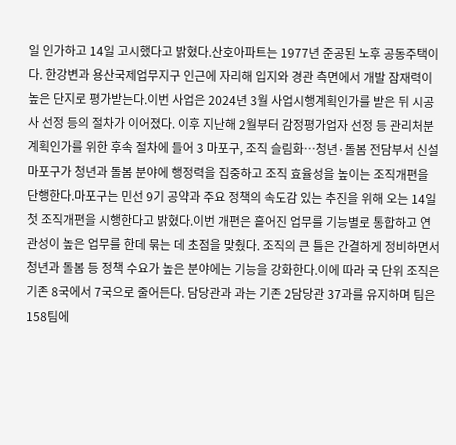일 인가하고 14일 고시했다고 밝혔다.산호아파트는 1977년 준공된 노후 공동주택이다. 한강변과 용산국제업무지구 인근에 자리해 입지와 경관 측면에서 개발 잠재력이 높은 단지로 평가받는다.이번 사업은 2024년 3월 사업시행계획인가를 받은 뒤 시공사 선정 등의 절차가 이어졌다. 이후 지난해 2월부터 감정평가업자 선정 등 관리처분계획인가를 위한 후속 절차에 들어 3 마포구, 조직 슬림화…청년·돌봄 전담부서 신설 마포구가 청년과 돌봄 분야에 행정력을 집중하고 조직 효율성을 높이는 조직개편을 단행한다.마포구는 민선 9기 공약과 주요 정책의 속도감 있는 추진을 위해 오는 14일 첫 조직개편을 시행한다고 밝혔다.이번 개편은 흩어진 업무를 기능별로 통합하고 연관성이 높은 업무를 한데 묶는 데 초점을 맞췄다. 조직의 큰 틀은 간결하게 정비하면서 청년과 돌봄 등 정책 수요가 높은 분야에는 기능을 강화한다.이에 따라 국 단위 조직은 기존 8국에서 7국으로 줄어든다. 담당관과 과는 기존 2담당관 37과를 유지하며 팀은 158팀에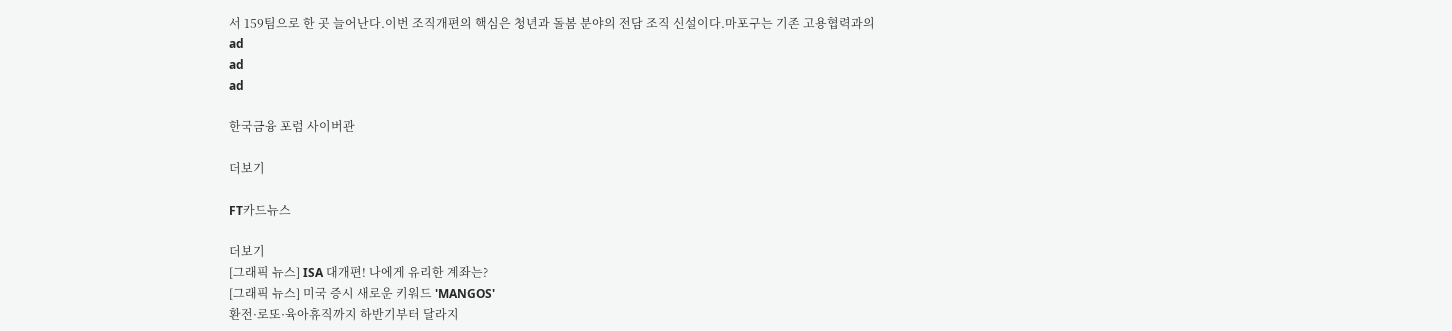서 159팀으로 한 곳 늘어난다.이번 조직개편의 핵심은 청년과 돌봄 분야의 전담 조직 신설이다.마포구는 기존 고용협력과의
ad
ad
ad

한국금융 포럼 사이버관

더보기

FT카드뉴스

더보기
[그래픽 뉴스] ISA 대개편! 나에게 유리한 계좌는?
[그래픽 뉴스] 미국 증시 새로운 키워드 'MANGOS'
환전·로또·육아휴직까지 하반기부터 달라지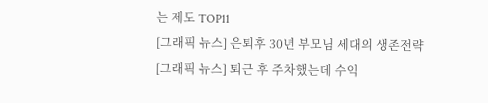는 제도 TOP11
[그래픽 뉴스] 은퇴후 30년 부모님 세대의 생존전략
[그래픽 뉴스] 퇴근 후 주차했는데 수익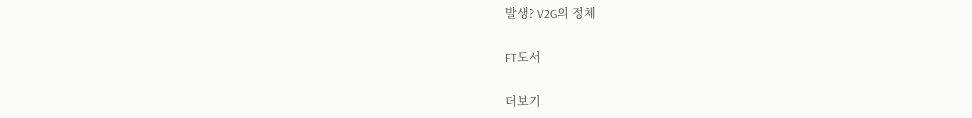발생? V2G의 정체

FT도서

더보기